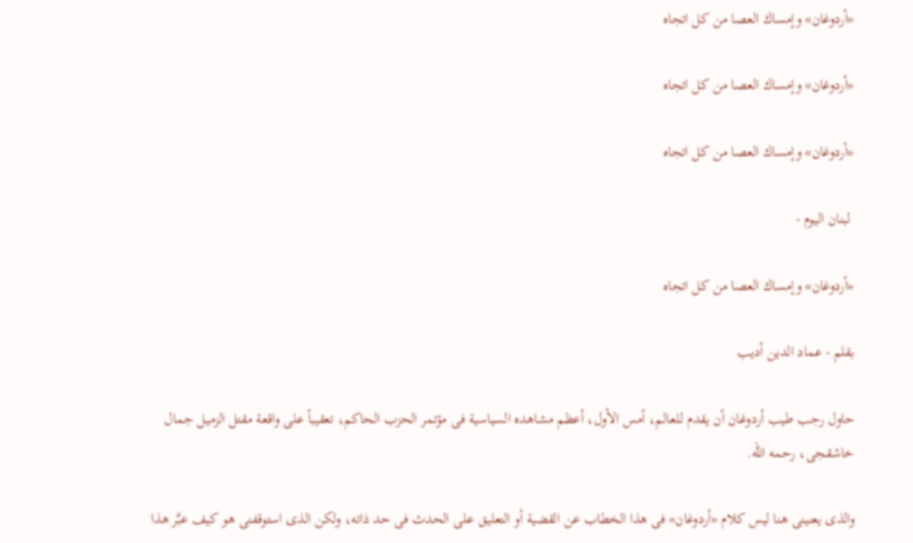«أردوغان» وإمساك العصا من كل اتجاه

«أردوغان» وإمساك العصا من كل اتجاه

«أردوغان» وإمساك العصا من كل اتجاه

 لبنان اليوم -

«أردوغان» وإمساك العصا من كل اتجاه

بقلم - عماد الدين أديب

حاول رجب طيب أردوغان أن يقدم للعالم، أمس الأول، أعظم مشاهده السياسية فى مؤتمر الحزب الحاكم، تعقيباً على واقعة مقتل الزميل جمال خاشقجى، رحمه الله.

والذى يعنينى هنا ليس كلام «أردوغان» فى هذا الخطاب عن القضية أو التعليق على الحدث فى حد ذاته، ولكن الذى استوقفنى هو كيف عبَّر هذا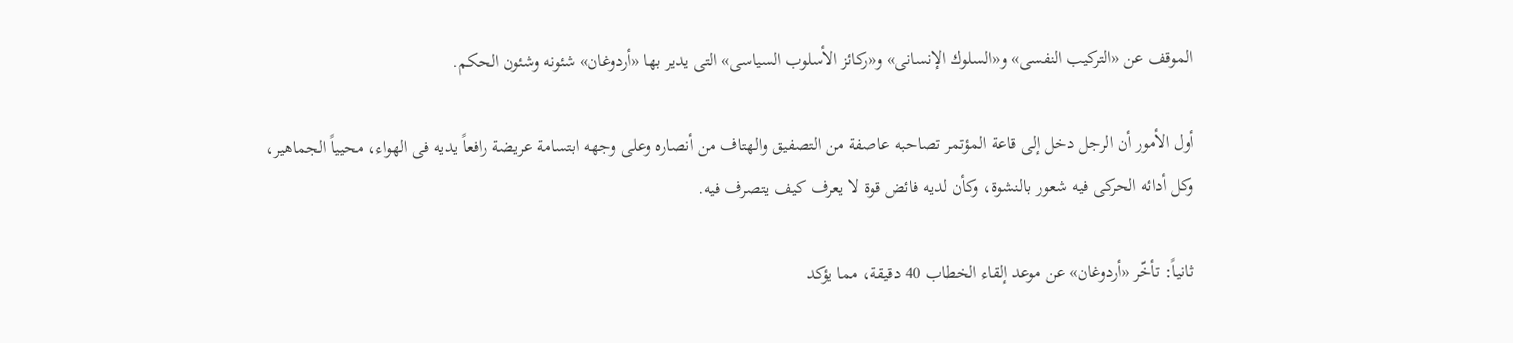الموقف عن «التركيب النفسى» و«السلوك الإنسانى» و«ركائز الأسلوب السياسى» التى يدير بها «أردوغان» شئونه وشئون الحكم.

أول الأمور أن الرجل دخل إلى قاعة المؤتمر تصاحبه عاصفة من التصفيق والهتاف من أنصاره وعلى وجهه ابتسامة عريضة رافعاً يديه فى الهواء، محيياً الجماهير، وكل أدائه الحركى فيه شعور بالنشوة، وكأن لديه فائض قوة لا يعرف كيف يتصرف فيه.

ثانياً: تأخّر «أردوغان» عن موعد إلقاء الخطاب 40 دقيقة، مما يؤكد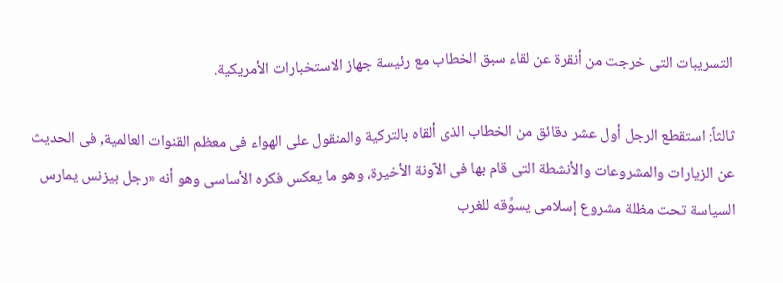التسريبات التى خرجت من أنقرة عن لقاء سبق الخطاب مع رئيسة جهاز الاستخبارات الأمريكية.

ثالثاً: استقطع الرجل أول عشر دقائق من الخطاب الذى ألقاه بالتركية والمنقول على الهواء فى معظم القنوات العالمية, فى الحديث عن الزيارات والمشروعات والأنشطة التى قام بها فى الآونة الأخيرة، وهو ما يعكس فكره الأساسى وهو أنه «رجل بيزنس يمارس السياسة تحت مظلة مشروع إسلامى يسوِّقه للغرب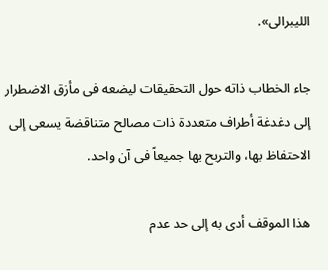الليبرالى».

جاء الخطاب ذاته حول التحقيقات ليضعه فى مأزق الاضطرار إلى دغدغة أطراف متعددة ذات مصالح متناقضة يسعى إلى الاحتفاظ بها، والتربح بها جميعاً فى آن واحد.

هذا الموقف أدى به إلى حد عدم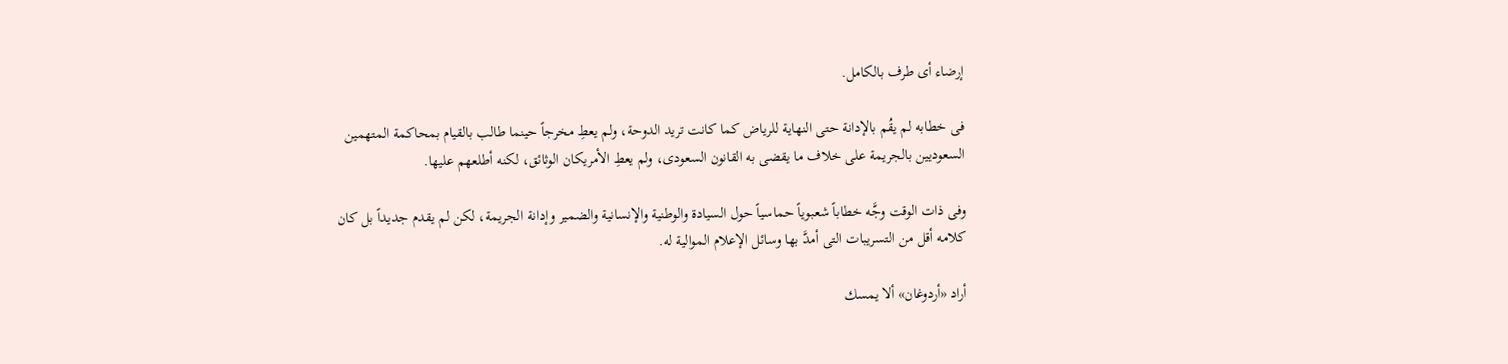إرضاء أى طرف بالكامل.

فى خطابه لم يقُم بالإدانة حتى النهاية للرياض كما كانت تريد الدوحة، ولم يعطِ مخرجاً حينما طالب بالقيام بمحاكمة المتهمين السعوديين بالجريمة على خلاف ما يقضى به القانون السعودى، ولم يعطِ الأمريكان الوثائق، لكنه أطلعهم عليها.

وفى ذات الوقت وجَّه خطاباً شعبوياً حماسياً حول السيادة والوطنية والإنسانية والضمير وإدانة الجريمة، لكن لم يقدم جديداً بل كان كلامه أقل من التسريبات التى أمدَّ بها وسائل الإعلام الموالية له.

أراد «أردوغان» ألا يمسك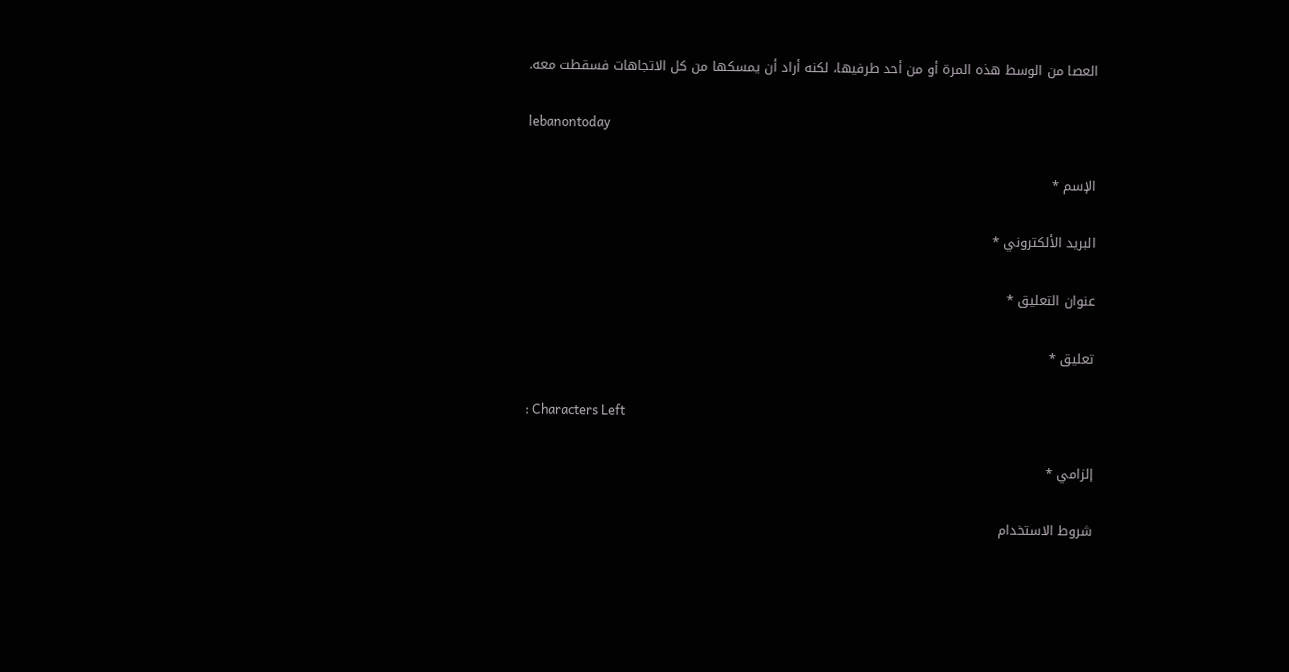العصا من الوسط هذه المرة أو من أحد طرفيها، لكنه أراد أن يمسكها من كل الاتجاهات فسقطت معه.

lebanontoday

الإسم *

البريد الألكتروني *

عنوان التعليق *

تعليق *

: Characters Left

إلزامي *

شروط الاستخدام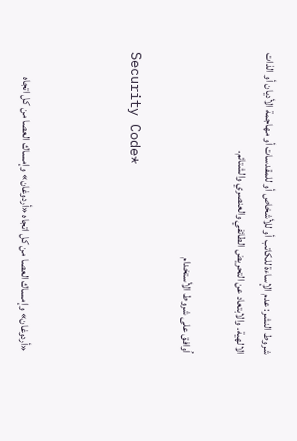شروط النشر: عدم الإساءة للكاتب أو للأشخاص أو للمقدسات أو مهاجمة الأديان أو الذات الالهية. والابتعاد عن التحريض الطائفي والعنصري والشتائم.

اُوافق على شروط الأستخدام

Security Code*



«أردوغان» وإمساك العصا من كل اتجاه «أردوغان» وإمساك العصا من كل اتجاه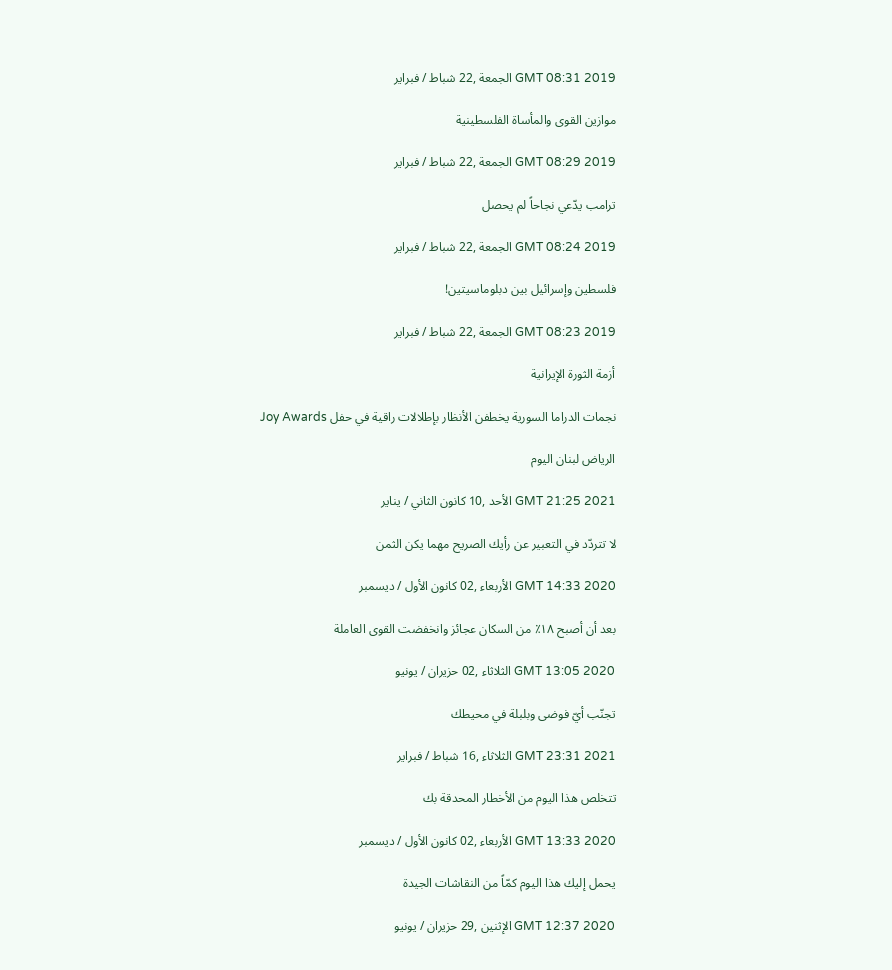GMT 08:31 2019 الجمعة ,22 شباط / فبراير

موازين القوى والمأساة الفلسطينية

GMT 08:29 2019 الجمعة ,22 شباط / فبراير

ترامب يدّعي نجاحاً لم يحصل

GMT 08:24 2019 الجمعة ,22 شباط / فبراير

فلسطين وإسرائيل بين دبلوماسيتين!

GMT 08:23 2019 الجمعة ,22 شباط / فبراير

أزمة الثورة الإيرانية

نجمات الدراما السورية يخطفن الأنظار بإطلالات راقية في حفل Joy Awards

الرياض لبنان اليوم

GMT 21:25 2021 الأحد ,10 كانون الثاني / يناير

لا تتردّد في التعبير عن رأيك الصريح مهما يكن الثمن

GMT 14:33 2020 الأربعاء ,02 كانون الأول / ديسمبر

بعد أن أصبح ١٨٪ من السكان عجائز وانخفضت القوى العاملة

GMT 13:05 2020 الثلاثاء ,02 حزيران / يونيو

تجنّب أيّ فوضى وبلبلة في محيطك

GMT 23:31 2021 الثلاثاء ,16 شباط / فبراير

تتخلص هذا اليوم من الأخطار المحدقة بك

GMT 13:33 2020 الأربعاء ,02 كانون الأول / ديسمبر

يحمل إليك هذا اليوم كمّاً من النقاشات الجيدة

GMT 12:37 2020 الإثنين ,29 حزيران / يونيو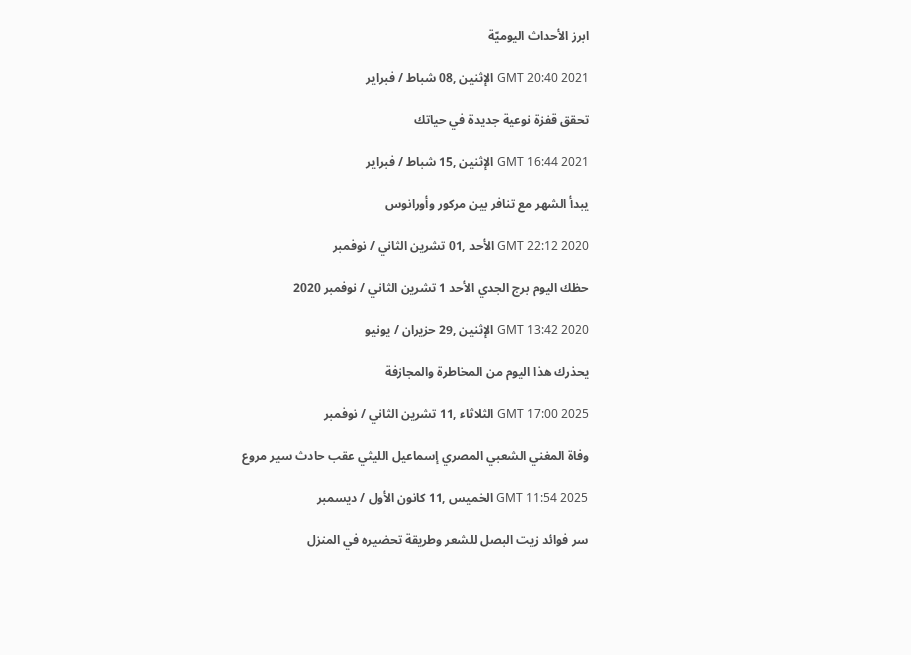ابرز الأحداث اليوميّة

GMT 20:40 2021 الإثنين ,08 شباط / فبراير

تحقق قفزة نوعية جديدة في حياتك

GMT 16:44 2021 الإثنين ,15 شباط / فبراير

يبدأ الشهر مع تنافر بين مركور وأورانوس

GMT 22:12 2020 الأحد ,01 تشرين الثاني / نوفمبر

حظك اليوم برج الجدي الأحد 1 تشرين الثاني / نوفمبر 2020

GMT 13:42 2020 الإثنين ,29 حزيران / يونيو

يحذرك هذا اليوم من المخاطرة والمجازفة

GMT 17:00 2025 الثلاثاء ,11 تشرين الثاني / نوفمبر

وفاة المغني الشعبي المصري إسماعيل الليثي عقب حادث سير مروع

GMT 11:54 2025 الخميس ,11 كانون الأول / ديسمبر

سر فوائد زيت البصل للشعر وطريقة تحضيره في المنزل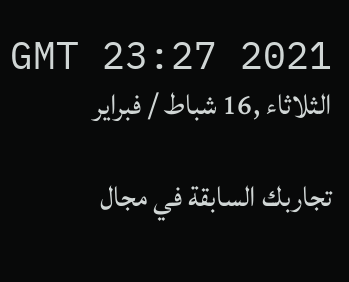GMT 23:27 2021 الثلاثاء ,16 شباط / فبراير

تجاربك السابقة في مجال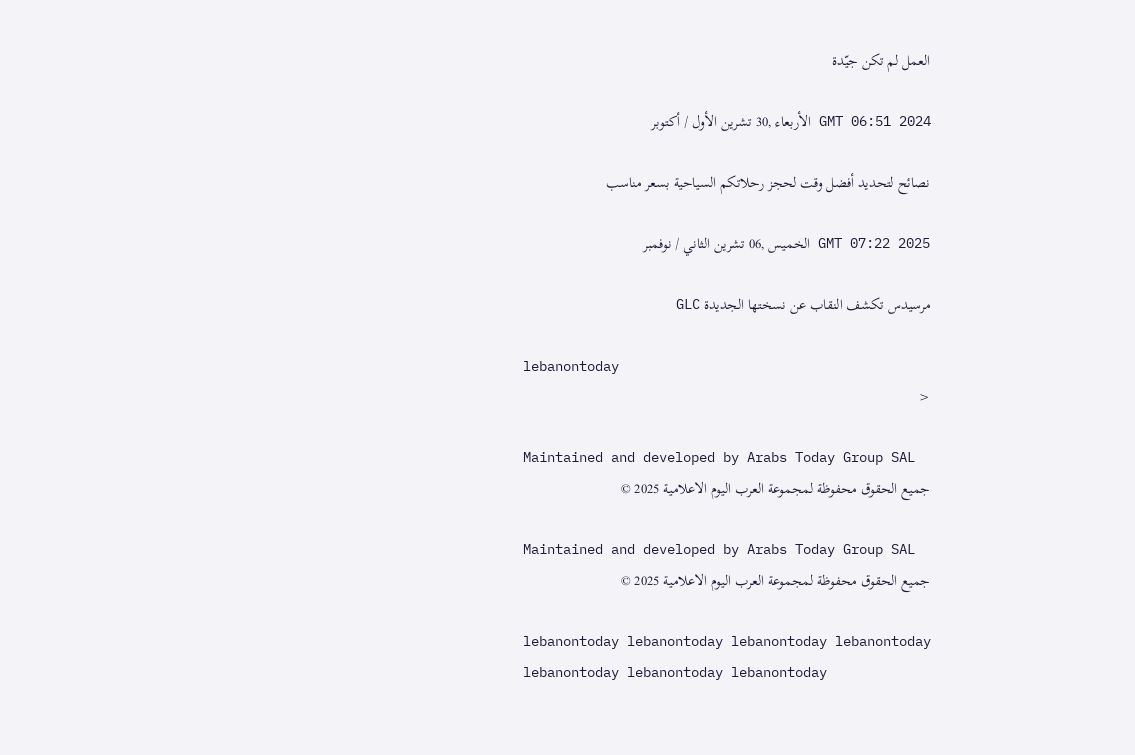العمل لم تكن جيّدة

GMT 06:51 2024 الأربعاء ,30 تشرين الأول / أكتوبر

نصائح لتحديد أفضل وقت لحجز رحلاتكم السياحية بسعر مناسب

GMT 07:22 2025 الخميس ,06 تشرين الثاني / نوفمبر

مرسيدس تكشف النقاب عن نسختها الجديدة GLC

lebanontoday
<

Maintained and developed by Arabs Today Group SAL
جميع الحقوق محفوظة لمجموعة العرب اليوم الاعلامية 2025 ©

Maintained and developed by Arabs Today Group SAL
جميع الحقوق محفوظة لمجموعة العرب اليوم الاعلامية 2025 ©

lebanontoday lebanontoday lebanontoday lebanontoday
lebanontoday lebanontoday lebanontoday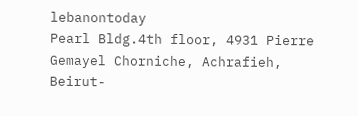lebanontoday
Pearl Bldg.4th floor, 4931 Pierre Gemayel Chorniche, Achrafieh, Beirut-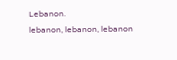Lebanon.
lebanon, lebanon, lebanon